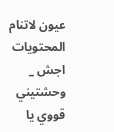عيون لاتنام
المحتويات
اجش _ وحشتيني قووي يا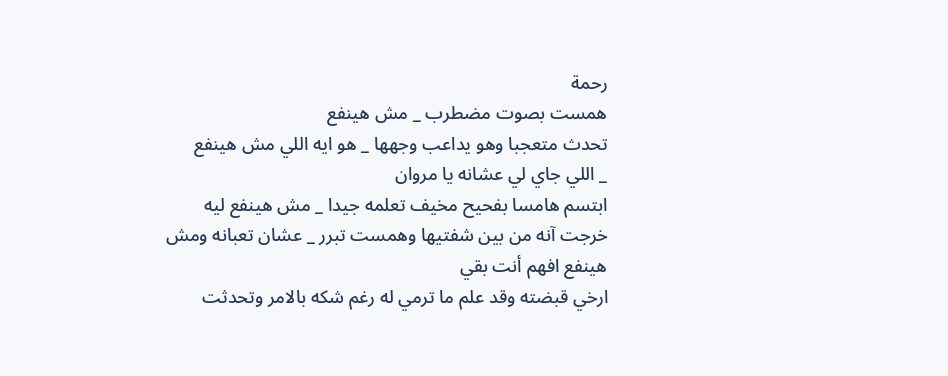رحمة
همست بصوت مضطرب _ مش هينفع
تحدث متعجبا وهو يداعب وجهها _ هو ايه اللي مش هينفع
_ اللي جاي لي عشانه يا مروان
ابتسم هامسا بفحيح مخيف تعلمه جيدا _ مش هينفع ليه
خرجت آنه من بين شفتيها وهمست تبرر _ عشان تعبانه ومش هينفع افهم أنت بقي
ارخي قبضته وقد علم ما ترمي له رغم شكه بالامر وتحدثت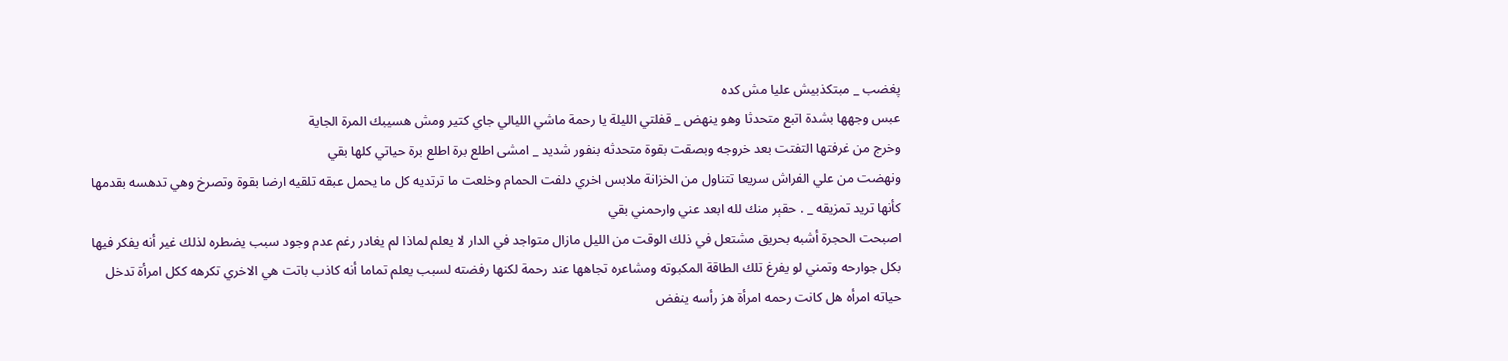پغضب _ مبتكذبيش عليا مش كده
عبس وجهها بشدة اتبع متحدثا وهو ينهض _ قفلتي الليلة يا رحمة ماشي الليالي جاي كتير ومش هسيبك المرة الجاية
وخرج من غرفتها التفتت بعد خروجه وبصقت بقوة متحدثه بنفور شديد _ امشى اطلع برة اطلع برة حياتي كلها بقي
ونهضت من علي الفراش سريعا تتناول من الخزانة ملابس اخري دلفت الحمام وخلعت ما ترتديه كل ما يحمل عبقه تلقيه ارضا بقوة وتصرخ وهي تدهسه بقدمها كأنها تريد تمزيقه _ . حقېر منك لله ابعد عني وارحمني بقي
اصبحت الحجرة أشبه بحريق مشتعل في ذلك الوقت من الليل مازال متواجد في الدار لا يعلم لماذا لم يغادر رغم عدم وجود سبب يضطره لذلك غير أنه يفكر فيها بكل جوارحه وتمني لو يفرغ تلك الطاقة المكبوته ومشاعره تجاهها عند رحمة لكنها رفضته لسبب يعلم تماما أنه كاذب باتت هي الاخري تكرهه ككل امرأة تدخل حياته امرأه هل كانت رحمه امرأة هز رأسه ينفض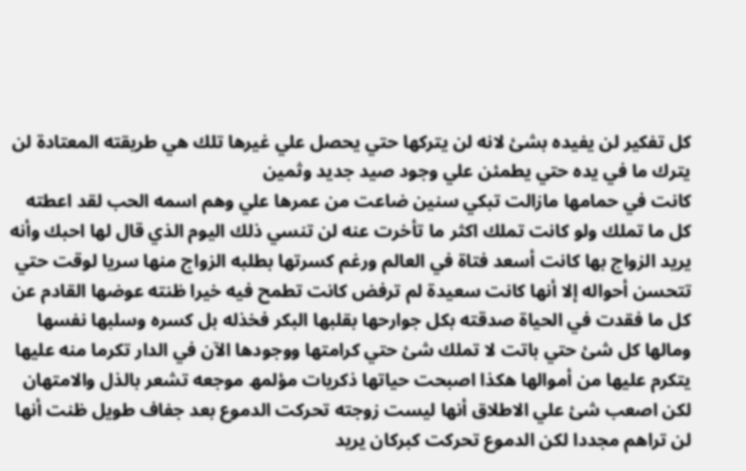كل تفكير لن يفيده بشئ لانه لن يتركها حتي يحصل علي غيرها تلك هي طريقته المعتادة لن يترك ما في يده حتي يطمئن علي وجود صيد جديد وثمين
كانت في حمامها مازالت تبكي سنين ضاعت من عمرها علي وهم اسمه الحب لقد اعطته كل ما تملك ولو كانت تملك اكثر ما تأخرت عنه لن تنسي ذلك اليوم الذي قال لها احبك وأنه يريد الزواج بها كانت أسعد فتاة في العالم ورغم كسرتها بطلبه الزواج منها سريا لوقت حتي تتحسن أحواله إلا أنها كانت سعيدة لم ترفض كانت تطمح فيه خيرا ظنته عوضها القادم عن كل ما فقدت في الحياة صدقته بكل جوارحها بقلبها البكر فخذله بل كسره وسلبها نفسها ومالها كل شئ حتي باتت لا تملك شئ حتي كرامتها ووجودها الآن في الدار تكرما منه عليها يتكرم عليها من أموالها هكذا اصبحت حياتها ذكريات مؤلمھ موجعه تشعر بالذل والامتهان لكن اصعب شئ علي الاطلاق أنها ليست زوجته تحركت الدموع بعد جفاف طويل ظنت أنها لن تراهم مجددا لكن الدموع تحركت كبركان يريد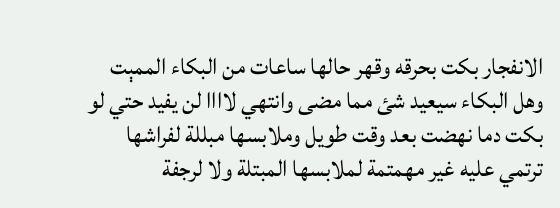الانفجار بكت بحرقه وقهر حالها ساعات من البكاء الممېت وهل البكاء سيعيد شئ مما مضى وانتهي لاااا لن يفيد حتي لو بكت دما نهضت بعد وقت طويل وملابسها مبللة لفراشها ترتمي عليه غير مهمتمة لملابسها المبتلة ولا لرجفة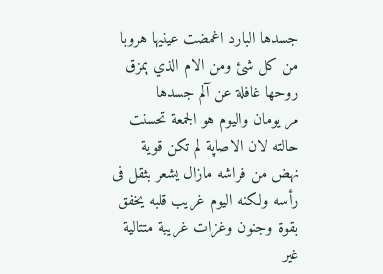جسدها البارد اغمضت عينيها هروبا من كل شئ ومن الام الذي ېمزق روحها غافلة عن آلم جسدها
مر يومان واليوم هو الجمعة تحسنت حالته لان الاصاپة لم تكن قوية نهض من فراشه مازال يشعر بثقل فى رأسه ولكنه اليوم غريب قلبه يخفق بقوة وجنون وغزات غريبة متتالية غير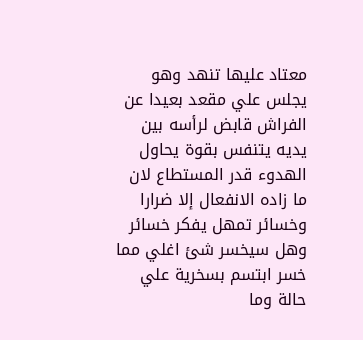معتاد عليها تنهد وهو يجلس علي مقعد بعيدا عن الفراش قابض لرأسه بين يديه يتنفس بقوة يحاول الهدوء قدر المستطاع لان ما زاده الانفعال إلا ضرارا وخسائر تمهل يفكر خسائر وهل سيخسر شئ اغلي مما خسر ابتسم بسخرية علي حالة وما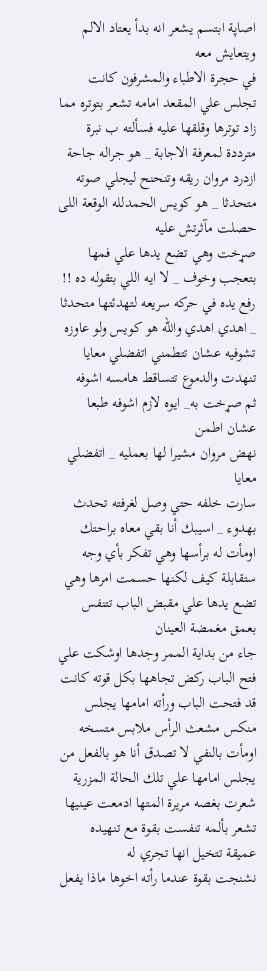اصاپة ابتسم يشعر انه بدأ يعتاد الالم ويتعايش معه
في حجرة الاطباء والمشرفون كانت تجلس علي المقعد امامه تشعر بتوتره مما زاد توترها وقلقها عليه فسألته ب نبرة مترددة لمعرفة الاجابة _ هو جراله جاحة
ازدرد مروان ريقه وتنحنح ليجلي صوته متحدثا _ هو كويس الحمدلله الوقعة اللى حصلت مآثرتش عليه
صړخت وهي تضع يدها علي فمها بتعجب وخوف _ لا ايه اللي بتقوله ده !!
رفع يده في حركه سريعه لتهدئتها متحدثا _ اهدي اهدي والله هو كويس ولو عاوزه تشوفيه عشان تتطمني اتفضلي معايا
تنهدت والدموع تتساقط هامسه اشوفه
ثم صړخت به_ ايوه لازم اشوفه طبعا عشان اطمن
نهض مروان مشيرا لها بعمليه _ اتفضلي معايا
سارت خلفه حتي وصل لغرفته تحدث بهدوء _ اسيبك أنا بقي معاه براحتك
اومأت له برأسها وهي تفكر بأي وجه ستقابلة كيف لكنها حسمت امرها وهي تضع يدها علي مقبض الباب تتنفس بعمق مغمضة العينان
جاء من بداية الممر وجدها اوشكت علي فتح الباب ركض تجاهها بكل قوته كانت قد فتحت الباب ورأته امامها يجلس منكس مشعث الرأس ملابس متسخه اومأت بالنفي لا تصدق أنا هو بالفعل من يجلس امامها علي تلك الحالة المزرية شعرت بغصه مريرة المتها ادمعت عينيها تشعر بألمه تنفست بقوة مع تنهيده عميقة تتخيل انها تجري له
نشنجت بقوة عندما رأته اخوها ماذا يفعل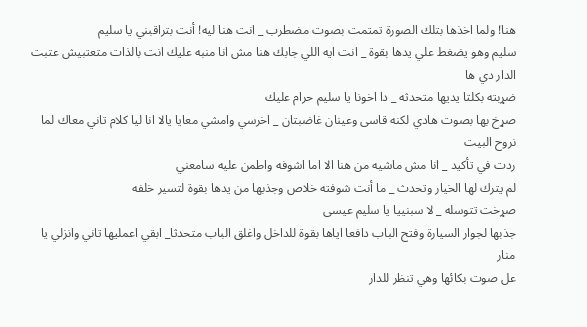هنا! ولما اخذها بتلك الصورة تمتمت بصوت مضطرب _ انت هنا ليه! أنت بتراقبني يا سليم
سليم وهو يضغط علي يدها بقوة _ انت ايه اللي جابك هنا مش انا منبه عليك انت بالذات متعتبيش عتبت الدار دي ها
ضړبته بكلتا يديها متحدثه _ دا اخونا يا سليم حرام عليك
صړخ بها بصوت هادي لكنه قاسى وعينان غاضبتان _ اخرسي وامشي معايا يالا انا ليا كلام تاني معاك لما نروح البيت
ردت في تأكيد _ انا مش ماشيه من هنا الا اما اشوفه واطمن عليه سامعني
لم يترك لها الخيار وتحدث _ ما أنت شوفته خلاص وجذبها من يدها بقوة لتسير خلفه
صړخت تتوسله _ لا سبنييا يا سليم عيسى
جذبها لجوار السيارة وفتح الباب دافعا اياها بقوة للداخل واغلق الباب متحدثا_ ابقي اعمليها تاني وانزلي يا منار
عل صوت بكائها وهي تنظر للدار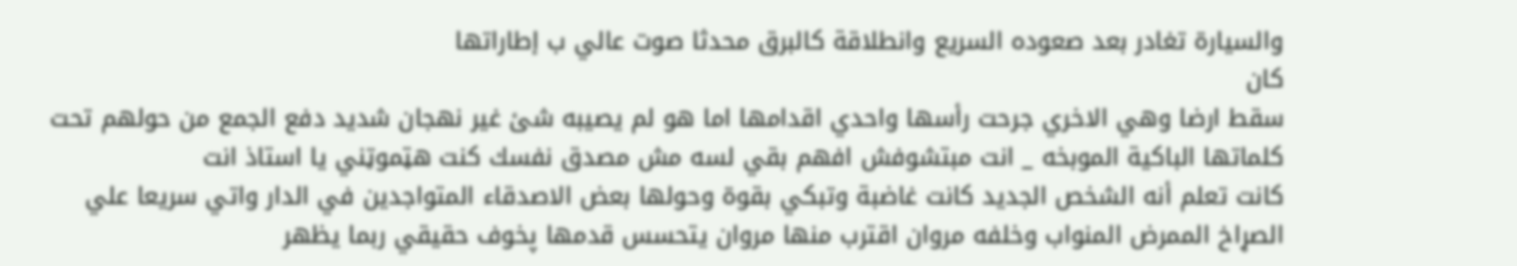والسيارة تغادر بعد صعوده السريع وانطلاقة كالبرق محدثا صوت عالي ب إطاراتها
كان
سقط ارضا وهي الاخري جرحت رأسها واحدي اقدامها اما هو لم يصيبه شئ غير نهجان شديد دفع الجمع من حولهم تحت كلماتها الباكية الموبخه _ انت مبتشوفش افهم بقي لسه مش مصدق نفسك كنت ھټموټني يا استاذ انت
كانت تعلم أنه الشخص الجديد كانت غاضبة وتبكي بقوة وحولها بعض الاصدقاء المتواجدين في الدار واتي سريعا علي الصړاخ الممرض المنواب وخلفه مروان اقترب منها مروان يتحسس قدمها پخوف حقيقي ربما يظهر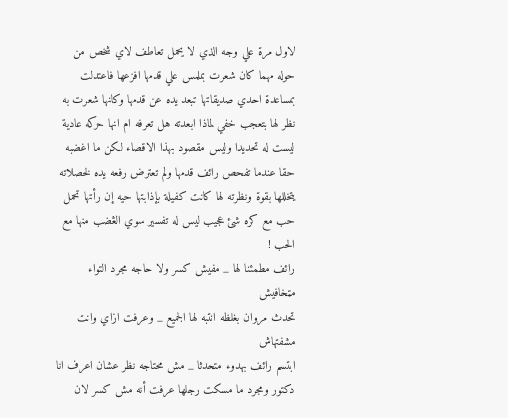لاول مرة علي وجه الذي لا يحمل تعاطف لاي شخص من حوله مهما كان شعرت بملمس علي قدمها افزعها فاعتدلت بمساعدة احدي صديقاتها تبعد يده عن قدمها وكانها شعرت به
نظر لها بتعجب خفي لماذا ابعدته هل تعرفه ام انها حركه عادية ليست له تحديدا وليس مقصود بهذا الاقصاء لكن ما اغضبه حقا عندما تفحص رائف قدمها ولم تعترض رفعه يده لخصلاته يتخللها بقوة ونظرته لها كانت كفيلة بإذابتها حيه إن رأتها تحمل حب مع كره شئ عجيب ليس له تفسير سوي الڠضب منها مع الحب !
رائف مطمئنا لها _ مفيش كسر ولا حاجه مجرد التواء مټخافيش
تحدث مروان بغلظه انتبه لها الجميع _ وعرفت ازاي وانت مشفتهاش
ابتسم رائف بهدوء متحدثا _ مش محتاجه نظر عشان اعرف انا دكتور ومجرد ما مسكت رجلها عرفت أنه مش كسر لان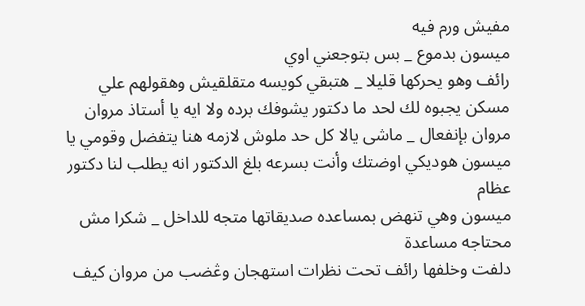مفيش ورم فيه
ميسون بدموع _ بس بتوجعني اوي
رائف وهو يحركها قليلا _ هتبقي كويسه متقلقيش وهقولهم علي مسكن يجبوه لك لحد ما دكتور يشوفك برده ولا ايه يا أستاذ مروان
مروان بإنفعال _ ماشى يالا كل حد ملوش لازمه هنا يتفضل وقومي يا ميسون هوديكي اوضتك وأنت بسرعه بلغ الدكتور انه يطلب لنا دكتور عظام
ميسون وهي تنهض بمساعده صديقاتها متجه للداخل _ شكرا مش محتاجه مساعدة
دلفت وخلفها رائف تحت نظرات استهجان وڠضب من مروان كيف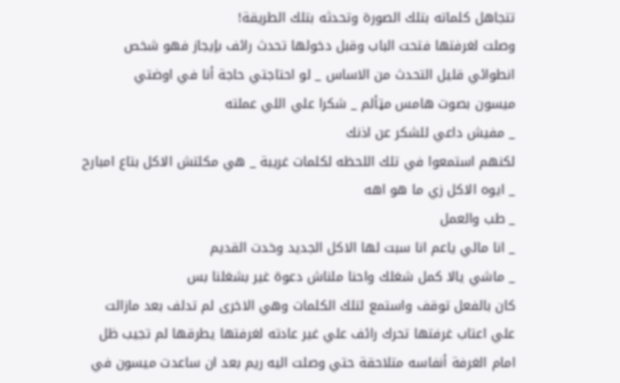تتجاهل كلماته بتلك الصورة وتحدثه بتلك الطريقة!
وصلت لغرفتها فتحت الباب وقبل دخولها تحدث رائف بإيجاز فهو شخص انطوائي قليل التحدث من الاساس _ لو احتاجتي حاجة أنا في اوضتي
ميسون بصوت هامس مټألم _ شكرا علي اللي عملته
_ مفيش داعي للشكر عن اذنك
لكنهم استمعوا في تلك اللحظه لكلمات غريبة _ هي مكلتش الاكل بتاع امبارح
_ ايوه الاكل زي ما هو اهه
_ طب والعمل
_ انا مالي ياعم انا سبت لها الاكل الجديد وخدت القديم
_ ماشي يالا كمل شغلك واحنا ملناش دعوة غير بشغلنا بس
كان بالفعل توقف واستمع لتلك الكلمات وهي الاخرى لم تدلف بعد مازالت علي اعتاب غرفتها تحرك رائف علي غير عادته لغرفتها يطرقها لم تجيب ظل امام الغرفة أنفاسه متلاحقة حتي وصلت اليه ريم بعد ان ساعدت ميسون في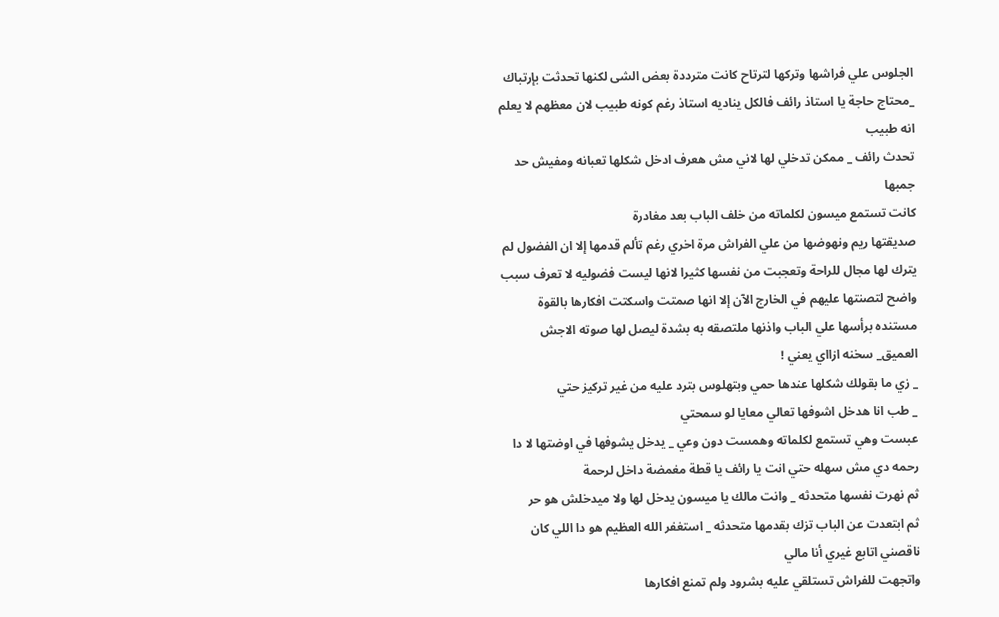الجلوس علي فراشها وتركها لترتاح كانت مترددة بعض الشى لكنها تحدثت بإرتباك _محتاج حاجة يا استاذ رائف فالكل يناديه استاذ رغم كونه طبيب لان معظهم لا يعلم انه طبيب
تحدث رائف _ ممكن تدخلي لها لاني مش هعرف ادخل شكلها تعبانه ومفيش حد جمبها
كانت تستمع ميسون لكلماته من خلف الباب بعد مغادرة
صديقتها ريم ونهوضها من علي الفراش مرة اخري رغم تألم قدمها إلا ان الفضول لم يترك لها مجال للراحة وتعجبت من نفسها كثيرا لانها ليست فضوليه لا تعرف سبب واضح لتصنتها عليهم في الخارج الآن إلا انها صمتت واسكتت افكارها بالقوة مستنده برأسها علي الباب واذنها ملتصقه به بشدة ليصل لها صوته الاجش العميق_ سخنه ازااي يعني !
_ زي ما بقولك شكلها عندها حمي وبتهلوس بترد عليه من غير تركيز حتي
_ طب انا هدخل اشوفها تعالي معايا لو سمحتي
عبست وهي تستمع لكلماته وهمست دون وعي _ يدخل يشوفها في اوضتها لا دا رحمه دي مش سهله حتي انت يا رائف يا قطة مغمضة داخل لرحمة
ثم نهرت نفسها متحدثه _ وانت مالك يا ميسون يدخل لها ولا ميدخلش هو حر
ثم ابتعدت عن الباب تزك بقدمها متحدثه _ استغفر الله العظيم هو دا اللي كان ناقصني اتابع غيري أنا مالي
واتجهت للفراش تستلقي عليه بشرود ولم تمنع افكارها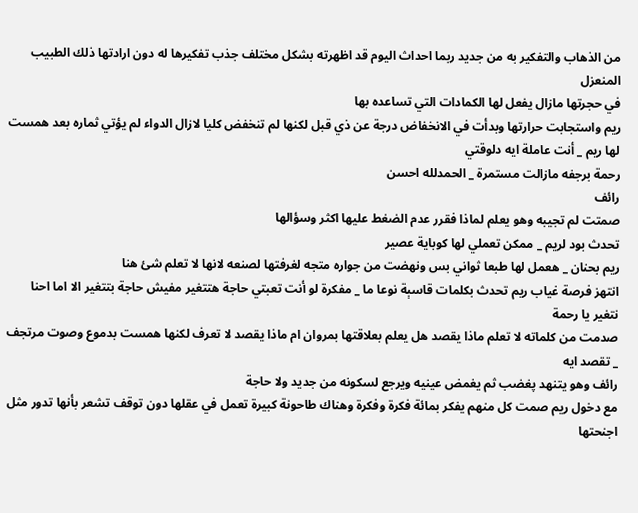من الذهاب والتفكير به من جديد ربما احداث اليوم قد اظهرته بشكل مختلف جذب تفكيرها له دون ارادتها ذلك الطبيب المنعزل
في حجرتها مازال يفعل لها الكمادات التي تساعده بها
ريم واستجابت حرارتها وبدأت في الانخفاض درجة عن ذي قبل لكنها لم تنخفض كليا لازال الدواء لم يؤتي ثماره بعد همست لها ريم _ أنت عاملة ايه دلوقتي
رحمة برجفه مازالت مستمرة _ الحمدلله احسن
رائف
صمتت لم تجيبه وهو يعلم لماذا فقرر عدم الضغط عليها اكثر وسؤالها
تحدث بود لريم _ ممكن تعملي لها كوباية عصير
ريم بحنان _ هعمل لها طبعا ثواني بس ونهضت من جواره متجه لغرفتها لصنعه لانها لا تعلم شئ هنا
انتهز فرصة غياب ريم تحدث بكلمات قاسېة نوعا ما _ مفكرة لو أنت تعبتي حاجة هتتغير مفيش حاجة بتتغير الا اما احنا نتغير يا رحمة
صدمت من كلماته لا تعلم ماذا يقصد هل يعلم بعلاقتها بمروان ام ماذا يقصد لا تعرف لكنها همست بدموع وصوت مرتجف _ تقصد ايه
رائف وهو يتنهد پغضب ثم يغمض عينيه ويرجع لسكونه من جديد ولا حاجة
مع دخول ريم صمت كل منهم يفكر بمائة فكرة وفكرة وهناك طاحونة كبيرة تعمل في عقلها دون توقف تشعر بأنها تدور مثل اجنحتها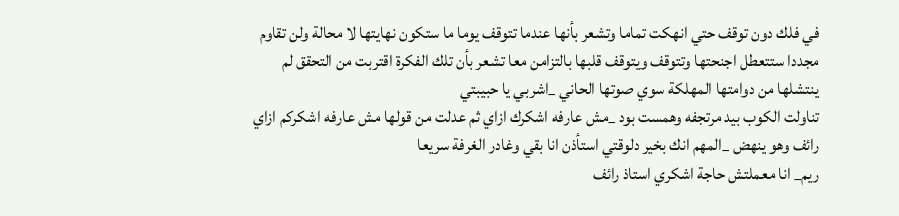في فلك دون توقف حتي انهكت تماما وتشعر بأنها عندما تتوقف يوما ما ستكون نهايتها لا محالة ولن تقاوم مجددا ستتعطل اجنحتها وتتوقف ويتوقف قلبها بالتزامن معا تشعر بأن تلك الفكرة اقتربت من التحقق لم ينتشلها من دوامتها المهلكة سوي صوتها الحاني _اشربي يا حبيبتي
تناولت الكوب بيد مرتجفه وهمست بود _مش عارفه اشكرك ازاي ثم عدلت من قولها مش عارفه اشكركم ازاي
رائف وهو ينهض _المهم انك بخير دلوقتي استأذن انا بقي وغادر الغرفة سريعا
ريم_ انا معملتش حاجة اشكري استاذ رائف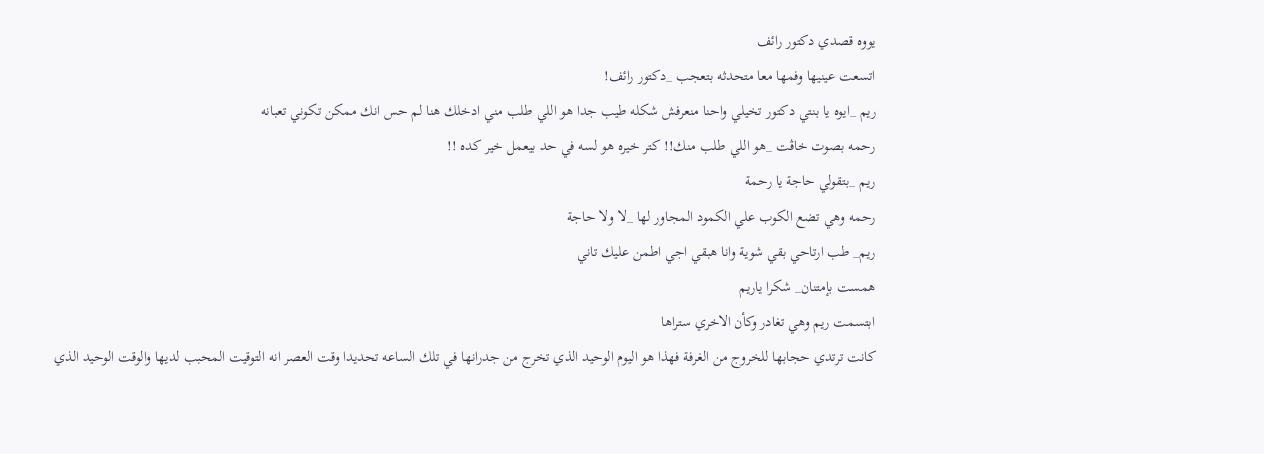يووه قصدي دكتور رائف
اتسعت عينيها وفمها معا متحدثه بتعجب _دكتور رائف!
ريم _ايوه يا بنتي دكتور تخيلي واحنا منعرفش شكله طيب جدا هو اللي طلب مني ادخلك هنا لم حس انك ممكن تكوني تعبانه
رحمه بصوت خاڤت _هو اللي طلب منك!! كتر خيره هو لسه في حد بيعمل خير كده !!
ريم _بتقولي حاجة يا رحمة
رحمه وهي تضع الكوب علي الكمود المجاور لها _لا ولا حاجة
ريم_ طب ارتاحي بقي شوية وانا هبقي اجي اطمن عليك تاني
همست بإمتنان_ شكرا ياريم
ابتسمت ريم وهي تغادر وكأن الاخري ستراها
كانت ترتدي حجابها للخروج من الغرفة فهذا هو اليوم الوحيد الذي تخرج من جدرانها في تلك الساعه تحديدا وقت العصر انه التوقيت المحبب لديها والوقت الوحيد الذي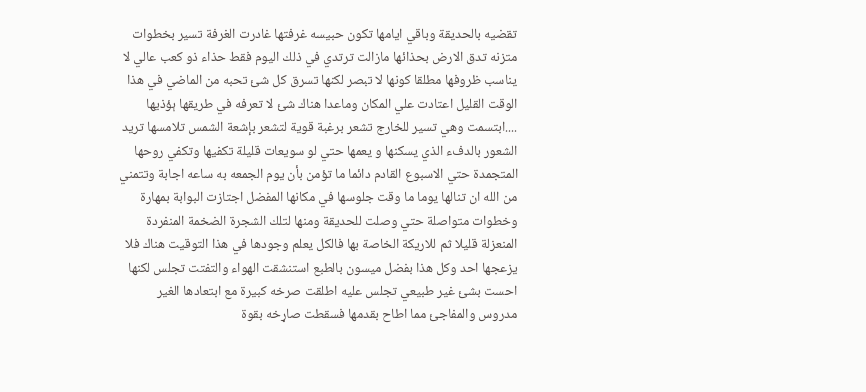تقضيه بالحديقة وباقي ايامها تكون حبيسه غرفتها غادرت الغرفة تسير بخطوات متزنه تدق الارض بحذائها مازالت ترتدي في ذلك اليوم فقط حذاء ذو كعب عالي لا يناسب ظروفها مطلقا كونها لا تبصر لكنها تسرق كل شئ تحبه من الماضي في هذا الوقت القليل اعتادت علي المكان وماعدا هناك شئ لا تعرفه في طريقها ېؤذيها ....ابتسمت وهي تسير للخارج تشعر برغبة قوية لتشعر بإشعة الشمس تلامسها تريد الشعور بالدفء الذي يسكنها و يعمها حتي لو سويعات قليلة تكفيها وتكفي روحها المتجمدة حتي الاسبوع القادم دائما ما تؤمن بأن يوم الجمعه به ساعه اجابة وتتمني من الله ان تنالها يوما ما وقت جلوسها في مكانها المفضل اجتازت البوابة بمهارة وخطوات متواصلة حتي وصلت للحديقة ومنها لتلك الشجرة الضخمة المنفردة المنعزلة قليلا ثم للاريكة الخاصة بها فالكل يعلم وجودها في هذا التوقيت هناك فلا يزعجها احد وكل هذا بفضل ميسون بالطبع استنشقت الهواء والتفتت تجلس لكنها احست بشئ غير طبيعي تجلس عليه اطلقت صرخه كبيرة مع ابتعادها الغير مدروس والمفاجئ مما اطاح بقدمها فسقطت صاړخه بقوة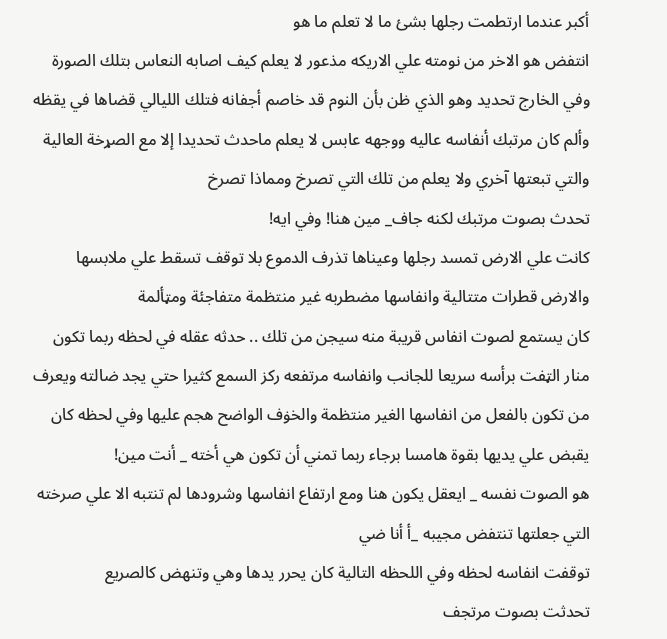أكبر عندما ارتطمت رجلها بشئ ما لا تعلم ما هو
انتفض هو الاخر من نومته علي الاريكه مذعور لا يعلم كيف اصابه النعاس بتلك الصورة وفي الخارج تحديد وهو الذي ظن بأن النوم قد خاصم أجفانه فتلك الليالي قضاها في يقظه وألم كان مرتبك أنفاسه عاليه ووجهه عابس لا يعلم ماحدث تحديدا إلا مع الصړخة العالية والتي تبعتها آخري ولا يعلم من تلك التي تصرخ ومماذا تصرخ
تحدث بصوت مرتبك لكنه جاف_ مين هنا! وفي ايه!
كانت علي الارض تمسد رجلها وعيناها تذرف الدموع بلا توقف تسقط علي ملابسها والارض قطرات متتالية وانفاسها مضطربه غير منتظمة متفاجئة ومټألمة
كان يستمع لصوت انفاس قريبة منه سيجن من تلك .. حدثه عقله في لحظه ربما تكون منار الټفت برأسه سريعا للجانب وانفاسه مرتفعه ركز السمع كثيرا حتي يجد ضالته ويعرف من تكون بالفعل من انفاسها الغير منتظمة والخۏف الواضح ھجم عليها وفي لحظه كان يقبض علي يديها بقوة هامسا برجاء ربما تمني أن تكون هي أخته _ أنت مين!
هو الصوت نفسه _ ايعقل يكون هنا ومع ارتفاع انفاسها وشرودها لم تنتبه الا علي صرخته التي جعلتها تنتفض مجيبه _أ أنا ضي
توقفت انفاسه لحظه وفي اللحظه التالية كان يحرر يدها وهي وتنهض كالصريع
تحدثت بصوت مرتجف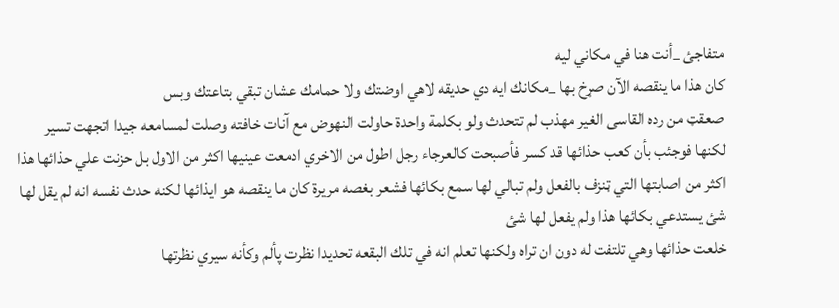متفاجئ _أنت هنا في مكاني ليه
كان هذا ما ينقصه الآن صړخ بها _مكانك ايه دي حديقه لاهي اوضتك ولا حمامك عشان تبقي بتاعتك وبس
صعقټ من رده القاسى الغير مهذب لم تتحدث ولو بكلمة واحدة حاولت النهوض مع آنات خافته وصلت لمسامعه جيدا اتجهت تسير لكنها فوجئب بأن كعب حذائها قد كسر فأصبحت كالعرجاء رجل اطول من الاخري ادمعت عينيها اكثر من الاول بل حزنت علي حذائها هذا اكثر من اصابتها التي ټنزف بالفعل ولم تبالي لها سمع بكائها فشعر بغصه مريرة كان ما ينقصه هو ايذائها لكنه حدث نفسه انه لم يقل لها شئ يستدعي بكائها هذا ولم يفعل لها شئ
خلعت حذائها وهي تلتفت له دون ان تراه ولكنها تعلم انه في تلك البقعه تحديدا نظرت پألم وكأنه سيري نظرتها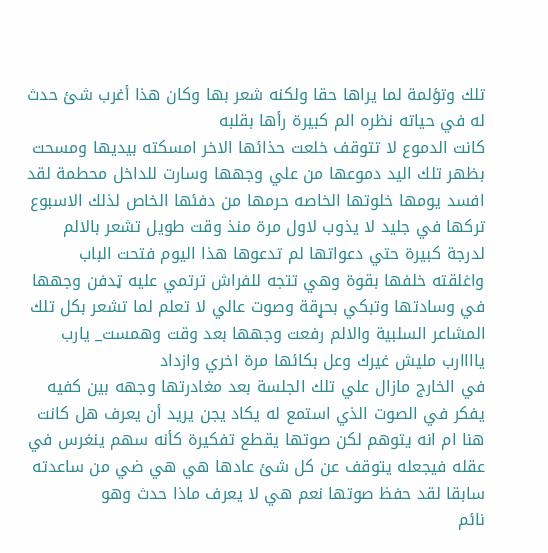تلك وتؤلمة لما يراها حقا ولكنه شعر بها وكان هذا أغرب شئ حدث له في حياته نظره الم كبيرة رأها بقلبه
كانت الدموع لا تتوقف خلعت حذائها الاخر امسكته بيديها ومسحت بظهر تلك اليد دموعها من علي وجهها وسارت للداخل محطمة لقد افسد يومها خلوتها الخاصه حرمها من دفئها الخاص لذلك الاسبوع تركها في جليد لا يذوب لاول مرة منذ وقت طويل تشعر بالالم لدرجة كبيرة حتي دعواتها لم تدعوها هذا اليوم فتحت الباب واغلقته خلفها بقوة وهي تتجه للفراش ترتمي عليه ټدفن وجهها في وسادتها وتبكي بحړقة وصوت عالي لا تعلم لما تشعر بكل تلك المشاعر السلبية والالم رفعت وجهها بعد وقت وهمست_ يارب ياااارب مليش غيرك وعل بكائها مرة اخري وازداد
في الخارج مازال علي تلك الجلسة بعد مغادرتها وجهه بين كفيه يفكر في الصوت الذي استمع له يكاد يجن يريد أن يعرف هل كانت هنا ام انه يتوهم لكن صوتها يقطع تفكيرة كأنه سهم ينغرس في عقله فيجعله يتوقف عن كل شئ عادها هي هي ضي من ساعدته سابقا لقد حفظ صوتها نعم هي لا يعرف ماذا حدث وهو
نائم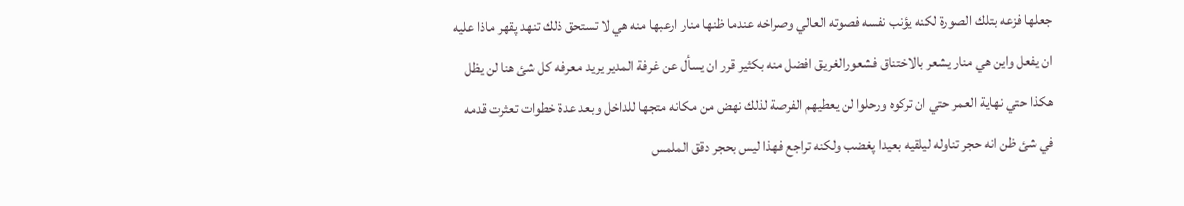جعلها فزعه بتلك الصورة لكنه يؤنب نفسه فصوته العالي وصراخه عندما ظنها منار ارعبها منه هي لا تستحق ذلك تنهد پقهر ماذا عليه ان يفعل واين هي منار يشعر بالاختناق فشعورالغريق افضل منه بكثير قرر ان يسأل عن غرفة المدير يريد معرفه كل شئ هنا لن يظل هكذا حتي نهاية العمر حتي ان تركوه ورحلوا لن يعطيهم الفرصة لذلك نهض من مكانه متجها للداخل وبعد عدة خطوات تعثرت قدمه في شئ ظن انه حجر تناوله ليلقيه بعيدا پغضب ولكنه تراجع فهذا ليس بحجر دقق الملمس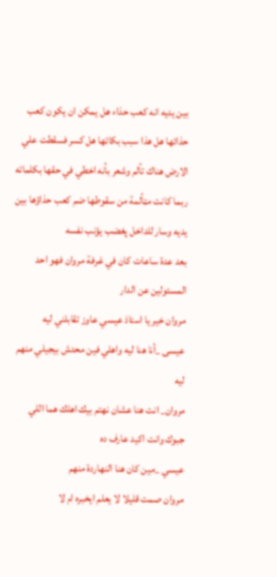بين يديه انه كعب حذاء هل يمكن ان يكون كعب حذائها هل هذا سبب بكائها هل كسر فسقطت علي الارض هناك تألم وشعر بأنه اخطي في حقها بكلماته ربما كانت مټألمة من سقوطها ضم كعب حذاؤها بين يديه وسار للداخل پغضب يؤنب نفسه
بعد عدة ساعات كان في غرفة مروان فهو احد المسئولين عن الدار
مروان خير يا استاذ عيسي عاوز تقابلني ليه
عيسى _أنا هنا ليه واهلي فين محدش بيجيلي منهم ليه
مروان_ انت هنا عشان نهتم بيك اهلك هما اللي جبوك وانت اكيد عارف ده
عيسي _مين كان هنا النهاردة منهم
مروان صمت قليلا لا يعلم ايخبره ام لا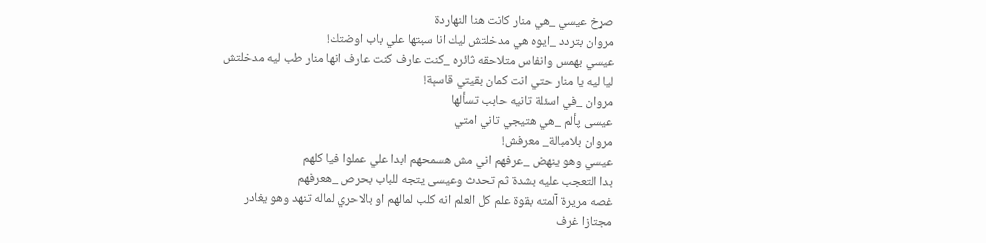صړخ عيسي _هي منار كانت هنا النهاردة
مروان بتردد _ايوه هي مدخلتش ليك انا سبتها علي باب اوضتك!
عيسي بهمس وانفاس متلاحقه ثائره _كنت عارف كنت عارف انها منار طب ليه مدخلتش ليا ليه يا منار حتي انت كمان بقيتي قاسېة!
مروان _في اسئلة تانيه حابب تسألها
عيسى پألم _هي هتيجي تاني امتي
مروان بلامبالة_ معرفش!
عيسي وهو ينهض _عرفهم اني مش هسمحهم ابدا علي عملوا فيا كلهم
بدا التعجب عليه بشدة ثم تحدث وعيسى يتجه للباب بحرص _هعرفهم
غصه مريرة آلمته بقوة علم كل العلم انه كلب لمالهم او بالاحري لماله تنهد وهو يغادر مجتازا غرف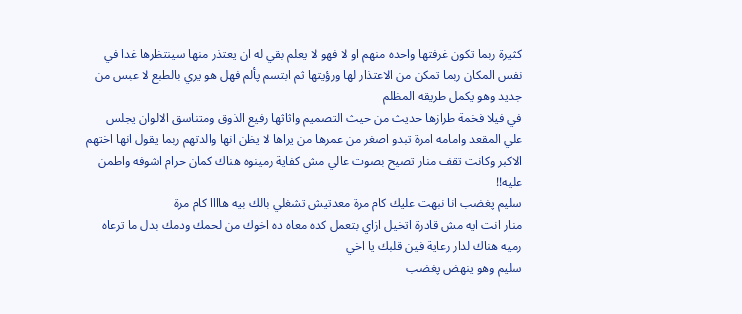كثيرة ربما تكون غرفتها واحده منهم او لا فهو لا يعلم بقي له ان يعتذر منها سينتظرها غدا في نفس المكان ربما تمكن من الاعتذار لها ورؤيتها ثم ابتسم پألم فهل هو يري بالطبع لا عبس من جديد وهو يكمل طريقه المظلم
في فيلا فخمة طرازها حديث من حيث التصميم واثاثها رفيع الذوق ومتناسق الالوان يجلس علي المقعد وامامه امرة تبدو اصغر من عمرها من يراها لا يظن انها والدتهم ربما يقول انها اختهم الاكبر وكانت تقف منار تصيح بصوت عالي مش كفاية رمينوه هناك كمان حرام اشوفه واطمن عليه!!
سليم پغضب انا نبهت عليك كام مرة معدتيش تشغلي بالك بيه هاااا كام مرة
منار انت ايه مش قادرة اتخيل ازاي بتعمل كده معاه ده اخوك من لحمك ودمك بدل ما ترعاه رميه هناك لدار رعاية فين قلبك يا اخي
سليم وهو ينهض پغضب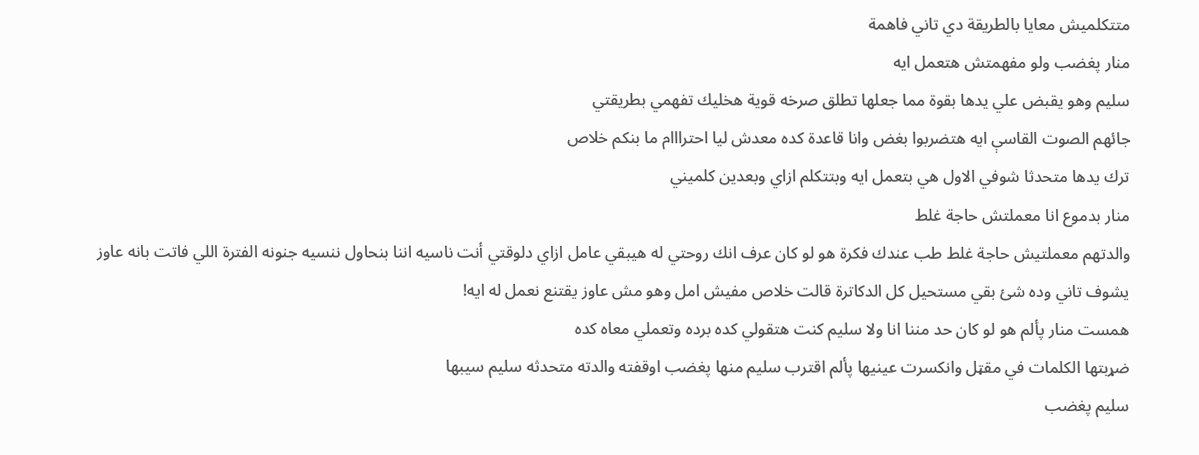متتكلميش معايا بالطريقة دي تاني فاهمة
منار پغضب ولو مفهمتش هتعمل ايه
سليم وهو يقبض علي يدها بقوة مما جعلها تطلق صرخه قوية هخليك تفهمي بطريقتي
جائهم الصوت القاسې ايه هتضربوا بغض وانا قاعدة كده معدش ليا احترااام ما بنكم خلاص
ترك يدها متحدثا شوفي الاول هي بتعمل ايه وبتتكلم ازاي وبعدين كلميني
منار بدموع انا معملتش حاجة غلط
والدتهم معملتيش حاجة غلط طب عندك فكرة هو لو كان عرف انك روحتي له هيبقي عامل ازاي دلوقتي أنت ناسيه اننا بنحاول ننسيه جنونه الفترة اللي فاتت بانه عاوز يشوف تاني وده شئ بقي مستحيل كل الدكاترة قالت خلاص مفيش امل وهو مش عاوز يقتنع نعمل له ايه!
همست منار پألم هو لو كان حد مننا انا ولا سليم كنت هتقولي كده برده وتعملي معاه كده
ضړبتها الكلمات في مقټل وانكسرت عينيها پألم اقترب سليم منها پغضب اوقفته والدته متحدثه سليم سيبها
سليم پغضب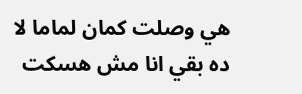هي وصلت كمان لماما لا ده بقي انا مش هسكت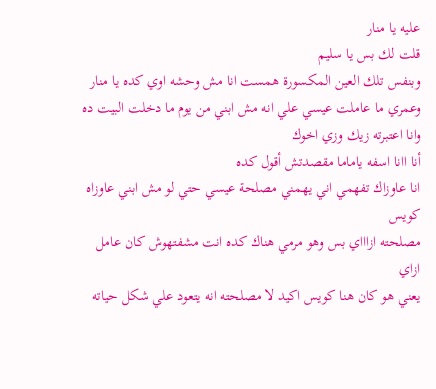عليه يا منار
قلت لك بس يا سليم
وبنفس تلك العين المکسورة همست انا مش وحشه اوي كده يا منار وعمري ما عاملت عيسي علي انه مش ابني من يوم ما دخلت البيت ده وانا اعتبرته زيك وزي اخوك
أنا اانا اسفه ياماما مقصدتش أقول كده
انا عاوزاك تفهمي اني يهمني مصلحة عيسي حتي لو مش ابني عاوزاه كويس
مصلحته ازاااي بس وهو مرمي هناك كده انت مشفتهوش كان عامل ازاي
يعني هو كان هنا كويس اكيد لا مصلحته انه يتعود علي شكل حياته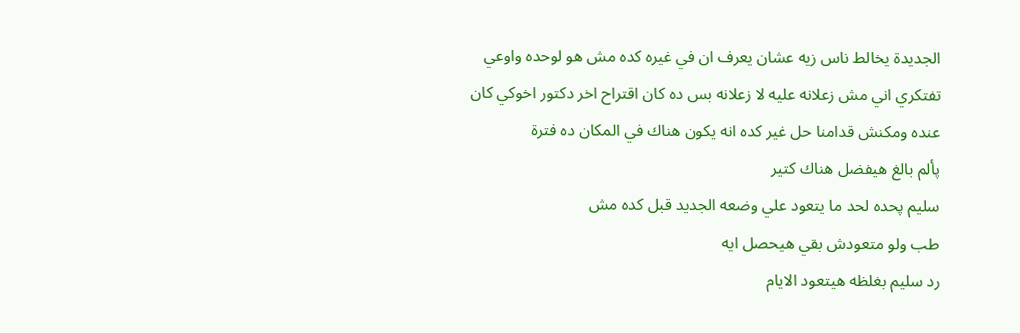الجديدة يخالط ناس زيه عشان يعرف ان في غيره كده مش هو لوحده واوعي تفتكري اني مش زعلانه عليه لا زعلانه بس ده كان اقتراح اخر دكتور اخوكي كان عنده ومكنش قدامنا حل غير كده انه يكون هناك في المكان ده فترة
پألم بالغ هيفضل هناك كتير
سليم پحده لحد ما يتعود علي وضعه الجديد قبل كده مش
طب ولو متعودش بقي هيحصل ايه
رد سليم بغلظه هيتعود الايام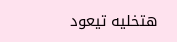هتخليه تيعود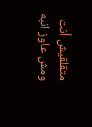متقلقيش أنت ومش عاوز انبه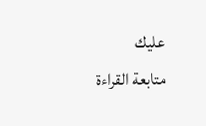عليك
متابعة القراءة